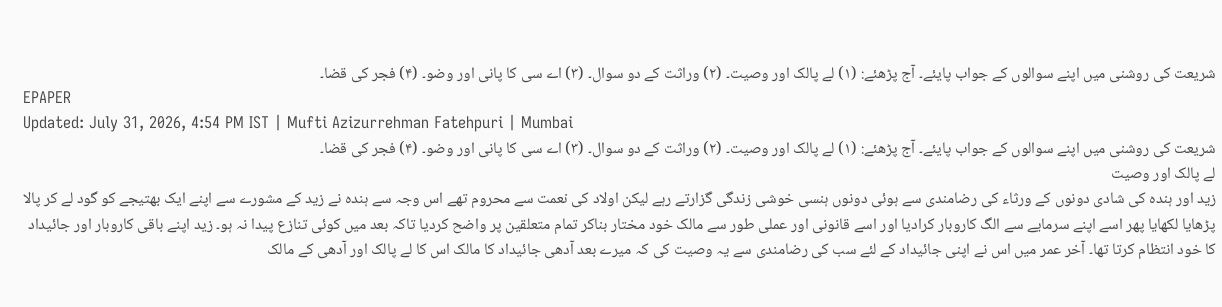شریعت کی روشنی میں اپنے سوالوں کے جواب پایئے۔ آج پڑھئے: (۱) لے پالک اور وصیت۔ (۲) وراثت کے دو سوال۔ (۳) اے سی کا پانی اور وضو۔ (۴) فجر کی قضا۔
EPAPER
Updated: July 31, 2026, 4:54 PM IST | Mufti Azizurrehman Fatehpuri | Mumbai
شریعت کی روشنی میں اپنے سوالوں کے جواب پایئے۔ آج پڑھئے: (۱) لے پالک اور وصیت۔ (۲) وراثت کے دو سوال۔ (۳) اے سی کا پانی اور وضو۔ (۴) فجر کی قضا۔
لے پالک اور وصیت
زید اور ہندہ کی شادی دونوں کے ورثاء کی رضامندی سے ہوئی دونوں ہنسی خوشی زندگی گزارتے رہے لیکن اولاد کی نعمت سے محروم تھے اس وجہ سے ہندہ نے زید کے مشورے سے اپنے ایک بھتیجے کو گود لے کر پالا پڑھایا لکھایا پھر اسے اپنے سرمایے سے الگ کاروبار کرادیا اور اسے قانونی اور عملی طور سے مالک خود مختار بناکر تمام متعلقین پر واضح کردیا تاکہ بعد میں کوئی تنازع پیدا نہ ہو۔ زید اپنے باقی کاروبار اور جائیداد کا خود انتظام کرتا تھا۔ آخر عمر میں اس نے اپنی جائیداد کے لئے سب کی رضامندی سے یہ وصیت کی کہ میرے بعد آدھی جائیداد کا مالک اس کا لے پالک اور آدھی کے مالک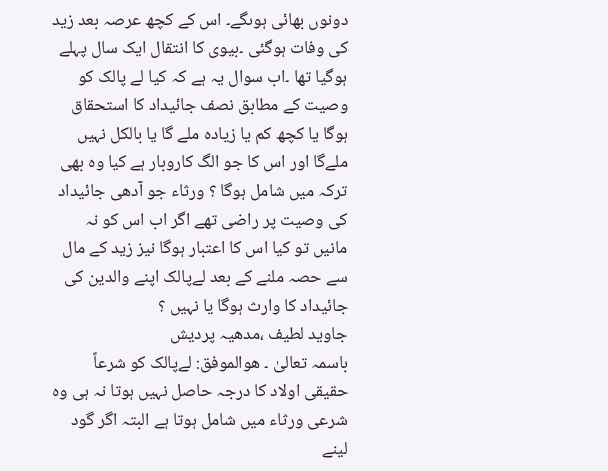دونوں بھائی ہوںگے۔ اس کے کچھ عرصہ بعد زید کی وفات ہوگئی ۔بیوی کا انتقال ایک سال پہلے ہوگیا تھا ۔اب سوال یہ ہے کہ کیا لے پالک کو وصیت کے مطابق نصف جائیداد کا استحقاق ہوگا یا کچھ کم یا زیادہ ملے گا یا بالکل نہیں ملےگا اور اس کا جو الگ کاروبار ہے کیا وہ بھی ترکہ میں شامل ہوگا ؟ ورثاء جو آدھی جائیداد کی وصیت پر راضی تھے اگر اب اس کو نہ مانیں تو کیا اس کا اعتبار ہوگا نیز زید کے مال سے حصہ ملنے کے بعد لےپالک اپنے والدین کی جائیداد کا وارث ہوگا یا نہیں ؟
جاوید لطیف ،مدھیہ پردیش
باسمہ تعالیٰ ۔ ھوالموفق: لےپالک کو شرعاً حقیقی اولاد کا درجہ حاصل نہیں ہوتا نہ ہی وہ شرعی ورثاء میں شامل ہوتا ہے البتہ اگر گود لینے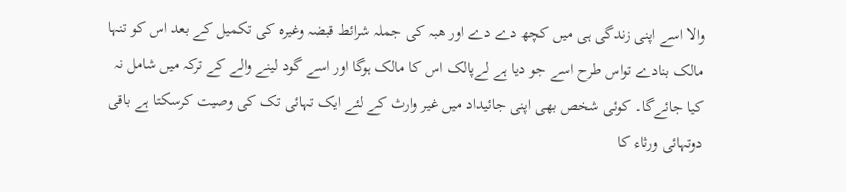والا اسے اپنی زندگی ہی میں کچھ دے دے اور ھبہ کی جملہ شرائط قبضہ وغیرہ کی تکمیل کے بعد اس کو تنہا مالک بنادے تواس طرح اسے جو دیا ہے لےپالک اس کا مالک ہوگا اور اسے گود لینے والے کے ترکہ میں شامل نہ کیا جائےگا۔ کوئی شخص بھی اپنی جائیداد میں غیر وارث کے لئے ایک تہائی تک کی وصیت کرسکتا ہے باقی دوتہائی ورثاء کا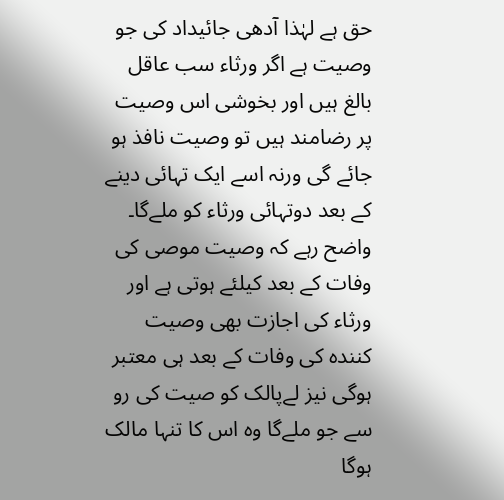حق ہے لہٰذا آدھی جائیداد کی جو وصیت ہے اگر ورثاء سب عاقل بالغ ہیں اور بخوشی اس وصیت پر رضامند ہیں تو وصیت نافذ ہو جائے گی ورنہ اسے ایک تہائی دینے کے بعد دوتہائی ورثاء کو ملےگا۔ واضح رہے کہ وصیت موصی کی وفات کے بعد کیلئے ہوتی ہے اور ورثاء کی اجازت بھی وصیت کنندہ کی وفات کے بعد ہی معتبر ہوگی نیز لےپالک کو صیت کی رو سے جو ملےگا وہ اس کا تنہا مالک ہوگا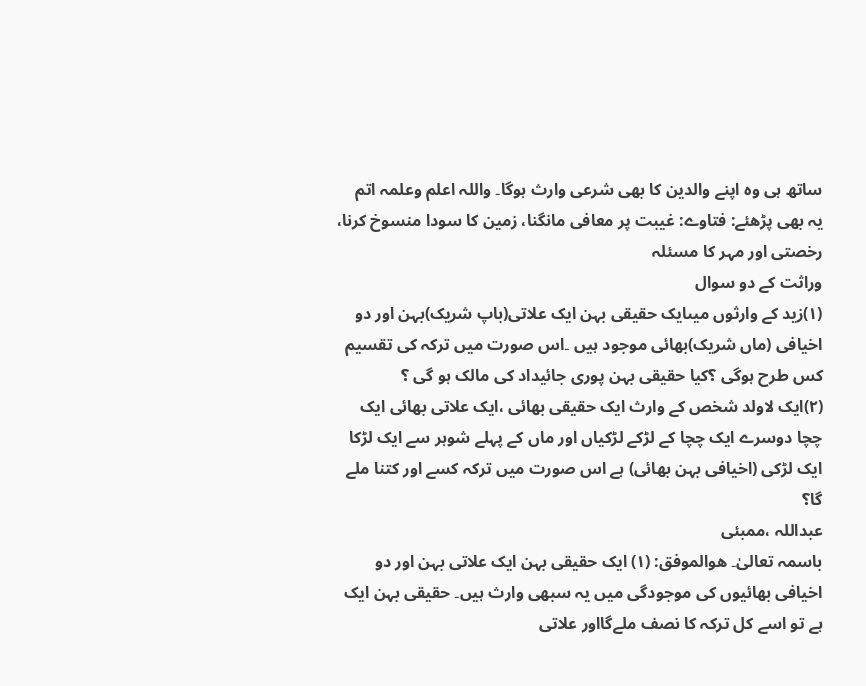ساتھ ہی وہ اپنے والدین کا بھی شرعی وارث ہوگا۔ واللہ اعلم وعلمہ اتم
یہ بھی پڑھئے: فتاوے: غیبت پر معافی مانگنا، زمین کا سودا منسوخ کرنا، رخصتی اور مہر کا مسئلہ
وراثت کے دو سوال
(۱)زید کے وارثوں میںایک حقیقی بہن ایک علاتی(باپ شریک)بہن اور دو اخیافی (ماں شریک)بھائی موجود ہیں ۔اس صورت میں ترکہ کی تقسیم کس طرح ہوگی ؟کیا حقیقی بہن پوری جائیداد کی مالک ہو گی ؟
(۲)ایک لاولد شخص کے وارث ایک حقیقی بھائی ،ایک علاتی بھائی ایک چچا دوسرے ایک چچا کے لڑکے لڑکیاں اور ماں کے پہلے شوہر سے ایک لڑکا ایک لڑکی (اخیافی بہن بھائی) ہے اس صورت میں ترکہ کسے اور کتنا ملے گا؟
عبداللہ ،ممبئی
باسمہ تعالیٰ۔ ھوالموفق: (۱) ایک حقیقی بہن ایک علاتی بہن اور دو اخیافی بھائیوں کی موجودگی میں یہ سبھی وارث ہیں۔ حقیقی بہن ایک ہے تو اسے کل ترکہ کا نصف ملےگااور علاتی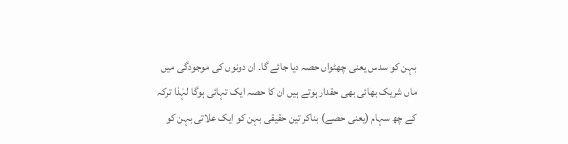بہن کو سدس یعنی چھٹواں حصہ دیا جائے گا۔ ان دونوں کی موجودگی میں ماں شریک بھائی بھی حقدار ہوتے ہیں ان کا حصہ ایک تہائی ہوگا لہٰذا ترکہ کے چھ سہام (یعنی حصے) بناکر تین حقیقی بہن کو ایک علاتی بہن کو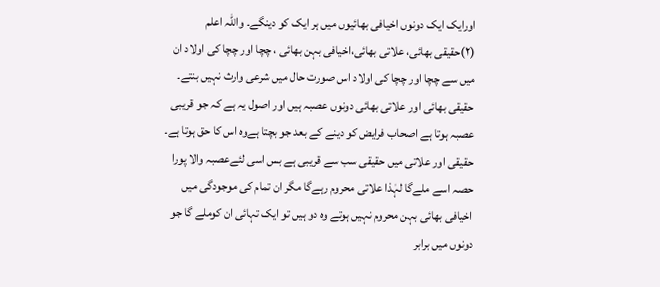اورایک ایک دونوں اخیافی بھائیوں میں ہر ایک کو دینگے۔ واللہ اعلم
(۲)حقیقی بھائی، علاتی بھائی،اخیافی بہن بھائی ، چچا اور چچا کی اولاد ان میں سے چچا اور چچا کی اولاد اس صورت حال میں شرعی وارث نہیں بنتے۔ حقیقی بھائی اور علاتی بھائی دونوں عصبہ ہیں اور اصول یہ ہے کہ جو قریبی عصبہ ہوتا ہے اصحاب فرایض کو دینے کے بعد جو بچتا ہےوہ اس کا حق ہوتا ہے۔ حقیقی اور علاتی میں حقیقی سب سے قریبی ہے بس اسی لئےعصبہ والا پورا حصہ اسے ملےگا لہٰذا علاتی محروم رہےگا مگر ان تمام کی موجودگی میں اخیافی بھائی بہن محروم نہیں ہوتے وہ دو ہیں تو ایک تہائی ان کوملے گا جو دونوں میں برابر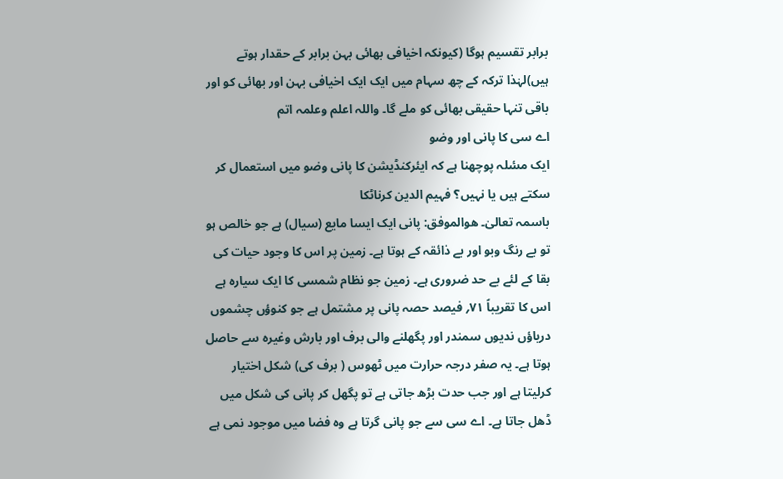برابر تقسیم ہوگا (کیونکہ اخیافی بھائی بہن برابر کے حقدار ہوتے ہیں)لہٰذا ترکہ کے چھ سہام میں ایک ایک اخیافی بہن اور بھائی کو اور باقی تنہا حقیقی بھائی کو ملے گا۔ واللہ اعلم وعلمہ اتم
اے سی کا پانی اور وضو
ایک مسٔلہ پوچھنا ہے کہ ایئرکنڈیشن کا پانی وضو میں استعمال کر سکتے ہیں یا نہیں؟ فہیم الدین کرناٹکا
باسمہ تعالیٰ۔ ھوالموفق: پانی ایک ایسا مایع (سیال) ہے جو خالص ہو تو بے رنگ وبو اور بے ذائقہ کے ہوتا ہے۔ زمین پر اس کا وجود حیات کی بقا کے لئے بے حد ضروری ہے۔ زمین جو نظام شمسی کا ایک سیارہ ہے اس کا تقریباً ۷۱؍ فیصد حصہ پانی پر مشتمل ہے جو کنوؤں چشموں دریاؤں ندیوں سمندر اور پگھلنے والی برف اور بارش وغیرہ سے حاصل ہوتا ہے۔ یہ صفر درجہ حرارت میں ٹھوس ( برف کی) شکل اختیار کرلیتا ہے اور جب حدت بڑھ جاتی ہے تو پگھل کر پانی کی شکل میں ڈھل جاتا ہے۔ اے سی سے جو پانی گرتا ہے وہ فضا میں موجود نمی ہے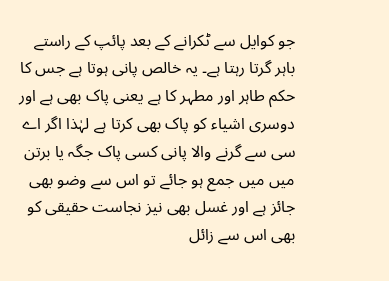جو کوایل سے ٹکرانے کے بعد پائپ کے راستے باہر گرتا رہتا ہے۔ یہ خالص پانی ہوتا ہے جس کا حکم طاہر اور مطہر کا ہے یعنی پاک بھی ہے اور دوسری اشیاء کو پاک بھی کرتا ہے لہٰذا اگر اے سی سے گرنے والا پانی کسی پاک جگہ یا برتن میں میں جمع ہو جائے تو اس سے وضو بھی جائز ہے اور غسل بھی نیز نجاست حقیقی کو بھی اس سے زائل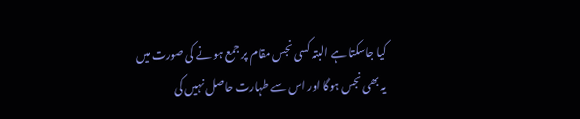کیا جاسکتا ہے البتہ کسی نجس مقام پر جمع ہو نے کی صورت میں یہ بھی نجس ہوگا اور اس سے طہارت حاصل نہیں کی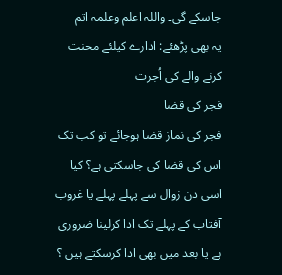جاسکے گی۔ واللہ اعلم وعلمہ اتم
یہ بھی پڑھئے: ادارے کیلئے محنت کرنے والے کی اُجرت
فجر کی قضا
فجر کی نماز قضا ہوجائے تو کب تک اس کی قضا کی جاسکتی ہے؟ کیا اسی دن زوال سے پہلے پہلے یا غروب آفتاب کے پہلے تک ادا کرلینا ضروری ہے یا بعد میں بھی ادا کرسکتے ہیں ؟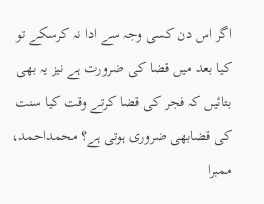اگر اس دن کسی وجہ سے ادا نہ کرسکے تو کیا بعد میں قضا کی ضرورت ہے نیز یہ بھی بتائیں کہ فجر کی قضا کرتے وقت کیا سنت کی قضابھی ضروری ہوتی ہے؟ محمداحمد، ممبرا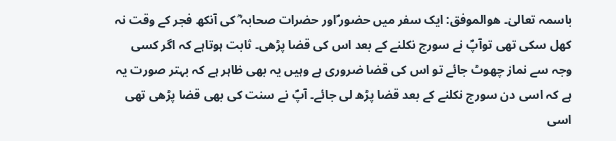باسمہ تعالیٰ۔ ھوالموفق: ایک سفر میں حضور ؐاور حضرات صحابہ ؓ کی آنکھ فجر کے وقت نہ کھل سکی تھی توآپؐ نے سورج نکلنے کے بعد اس کی قضا پڑھی۔ ثابت ہوتاہے کہ اگر کسی وجہ سے نماز چھوٹ جائے تو اس کی قضا ضروری ہے وہیں یہ بھی ظاہر ہے کہ بہتر صورت یہ ہے کہ اسی دن سورج نکلنے کے بعد قضا پڑھ لی جائے۔ آپؐ نے سنت کی بھی قضا پڑھی تھی اسی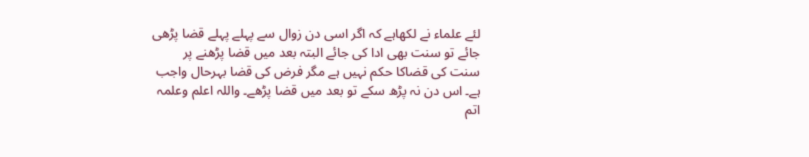لئے علماء نے لکھاہے کہ اگر اسی دن زوال سے پہلے پہلے قضا پڑھی جائے تو سنت بھی ادا کی جائے البتہ بعد میں قضا پڑھنے پر سنت کی قضاکا حکم نہیں ہے مگر فرض کی قضا بہرحال واجب ہے۔ اس دن نہ پڑھ سکے تو بعد میں قضا پڑھے۔ واللہ اعلم وعلمہ اتم